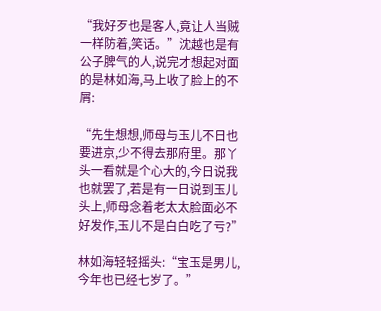“我好歹也是客人,竟让人当贼一样防着,笑话。”沈越也是有公子脾气的人,说完才想起对面的是林如海,马上收了脸上的不屑:

“先生想想,师母与玉儿不日也要进京,少不得去那府里。那丫头一看就是个心大的,今日说我也就罢了,若是有一日说到玉儿头上,师母念着老太太脸面必不好发作,玉儿不是白白吃了亏?”

林如海轻轻摇头:“宝玉是男儿,今年也已经七岁了。”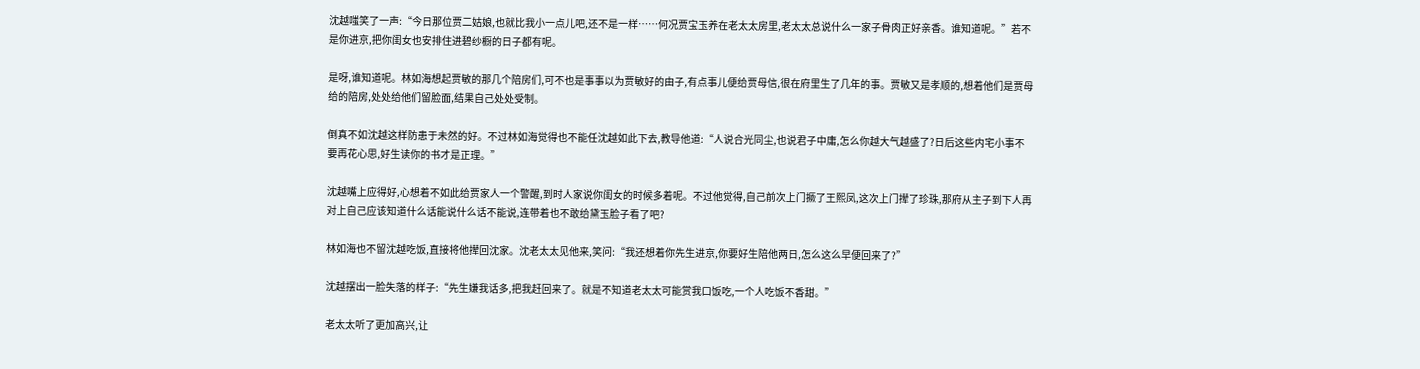沈越嗤笑了一声:“今日那位贾二姑娘,也就比我小一点儿吧,还不是一样……何况贾宝玉养在老太太房里,老太太总说什么一家子骨肉正好亲香。谁知道呢。”若不是你进京,把你闺女也安排住进碧纱橱的日子都有呢。

是呀,谁知道呢。林如海想起贾敏的那几个陪房们,可不也是事事以为贾敏好的由子,有点事儿便给贾母信,很在府里生了几年的事。贾敏又是孝顺的,想着他们是贾母给的陪房,处处给他们留脸面,结果自己处处受制。

倒真不如沈越这样防患于未然的好。不过林如海觉得也不能任沈越如此下去,教导他道:“人说合光同尘,也说君子中庸,怎么你越大气越盛了?日后这些内宅小事不要再花心思,好生读你的书才是正理。”

沈越嘴上应得好,心想着不如此给贾家人一个警醒,到时人家说你闺女的时候多着呢。不过他觉得,自己前次上门撅了王熙凤,这次上门撵了珍珠,那府从主子到下人再对上自己应该知道什么话能说什么话不能说,连带着也不敢给黛玉脸子看了吧?

林如海也不留沈越吃饭,直接将他撵回沈家。沈老太太见他来,笑问:“我还想着你先生进京,你要好生陪他两日,怎么这么早便回来了?”

沈越摆出一脸失落的样子:“先生嫌我话多,把我赶回来了。就是不知道老太太可能赏我口饭吃,一个人吃饭不香甜。”

老太太听了更加高兴,让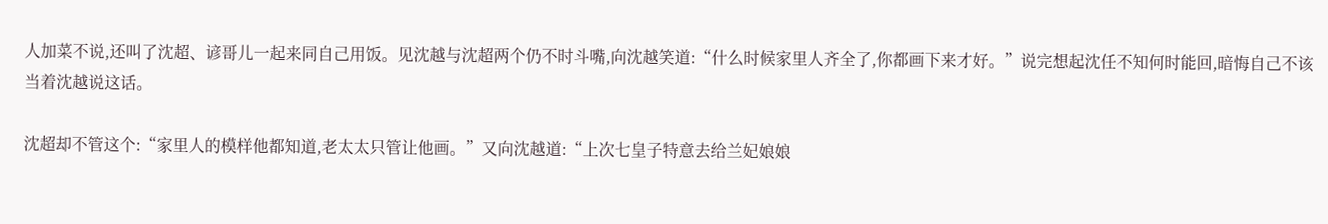人加菜不说,还叫了沈超、谚哥儿一起来同自己用饭。见沈越与沈超两个仍不时斗嘴,向沈越笑道:“什么时候家里人齐全了,你都画下来才好。”说完想起沈任不知何时能回,暗悔自己不该当着沈越说这话。

沈超却不管这个:“家里人的模样他都知道,老太太只管让他画。”又向沈越道:“上次七皇子特意去给兰妃娘娘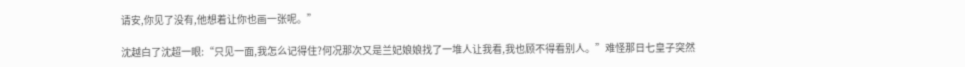请安,你见了没有,他想着让你也画一张呢。”

沈越白了沈超一眼:“只见一面,我怎么记得住?何况那次又是兰妃娘娘找了一堆人让我看,我也顾不得看别人。”难怪那日七皇子突然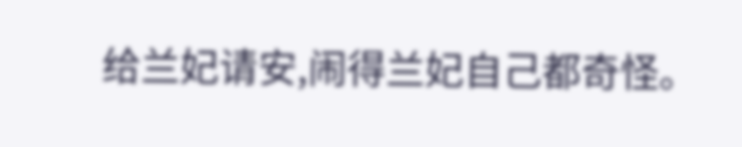给兰妃请安,闹得兰妃自己都奇怪。